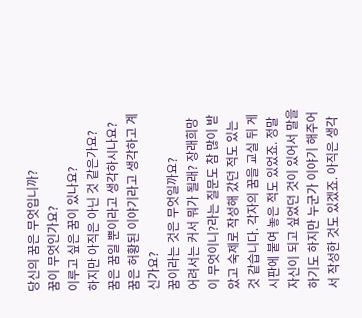당신의 꿈은 무엇입니까?
꿈이 무엇인가요?
이루고 싶은 꿈이 있나요?
하지만 아직은 아닌 것 같은가요?
꿈은 꿈일 뿐이라고 생각하시나요?
꿈은 허황된 이야기라고 생각하고 계신가요?
꿈이라는 것은 무엇일까요?
어려서는 커서 뭐가 될래? 장래희망이 무엇이니?라는 질문도 참 많이 받았고 숙제로 작성해 갔던 적도 있는 것 같습니다. 각자의 꿈을 교실 뒤 게시판에 붙여 놓은 적도 있었죠. 정말 자신이 되고 싶었던 것이 있어서 말을 하기도 하지만 누군가 이야기 해주어서 작성한 것도 있겠죠. 아직은 생각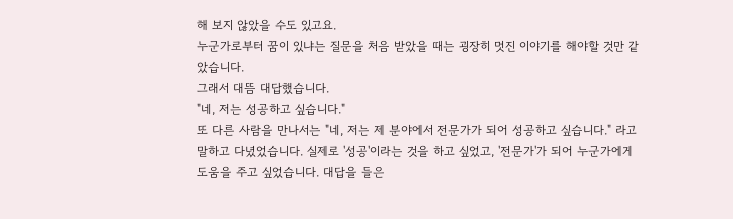해 보지 않았을 수도 있고요.
누군가로부터 꿈이 있냐는 질문을 처음 받았을 때는 굉장히 멋진 이야기를 해야할 것만 같았습니다.
그래서 대뜸 대답했습니다.
"네, 저는 성공하고 싶습니다."
또 다른 사람을 만나서는 "네, 저는 제 분야에서 전문가가 되어 성공하고 싶습니다." 라고 말하고 다녔었습니다. 실제로 '성공'이라는 것을 하고 싶었고, '전문가'가 되어 누군가에게 도움을 주고 싶었습니다. 대답을 들은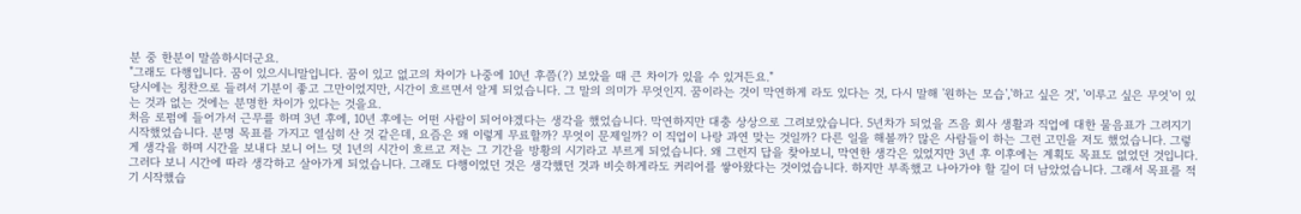분 중 한분이 말씀하시더군요.
"그래도 다행입니다. 꿈이 있으시니말입니다. 꿈이 있고 없고의 차이가 나중에 10년 후쯤(?) 보았을 때 큰 차이가 있을 수 있거든요."
당시에는 칭찬으로 들려서 기분이 좋고 그만이었지만, 시간이 흐르면서 알게 되었습니다. 그 말의 의미가 무엇인지. 꿈이라는 것이 막연하게 라도 있다는 것, 다시 말해 '원하는 모습','하고 싶은 것', '이루고 싶은 무엇'이 있는 것과 없는 것에는 분명한 차이가 있다는 것을요.
처음 로펌에 들어가서 근무를 하며 3년 후에, 10년 후에는 어떤 사람이 되어야겠다는 생각을 했었습니다. 막연하지만 대충 상상으로 그려보았습니다. 5년차가 되었을 즈음 회사 생활과 직업에 대한 물음표가 그려지기 시작했었습니다. 분명 목표를 가지고 열심히 산 것 같은데, 요즘은 왜 이렇게 무료할까? 무엇이 문제일까? 이 직업이 나랑 과연 맞는 것일까? 다른 일을 해볼까? 많은 사람들이 하는 그런 고민을 저도 했었습니다. 그렇게 생각을 하며 시간을 보내다 보니 어느 덧 1년의 시간이 흐르고 저는 그 기간을 방황의 시기라고 부르게 되었습니다. 왜 그런지 답을 찾아보니, 막연한 생각은 있었지만 3년 후 이후에는 계획도 목표도 없었던 것입니다. 그러다 보니 시간에 따라 생각하고 살아가게 되었습니다. 그래도 다행이었던 것은 생각했던 것과 비슷하게라도 커리어를 쌓아왔다는 것이었습니다. 하지만 부족했고 나아가야 할 길이 더 남았었습니다. 그래서 목표를 적기 시작했습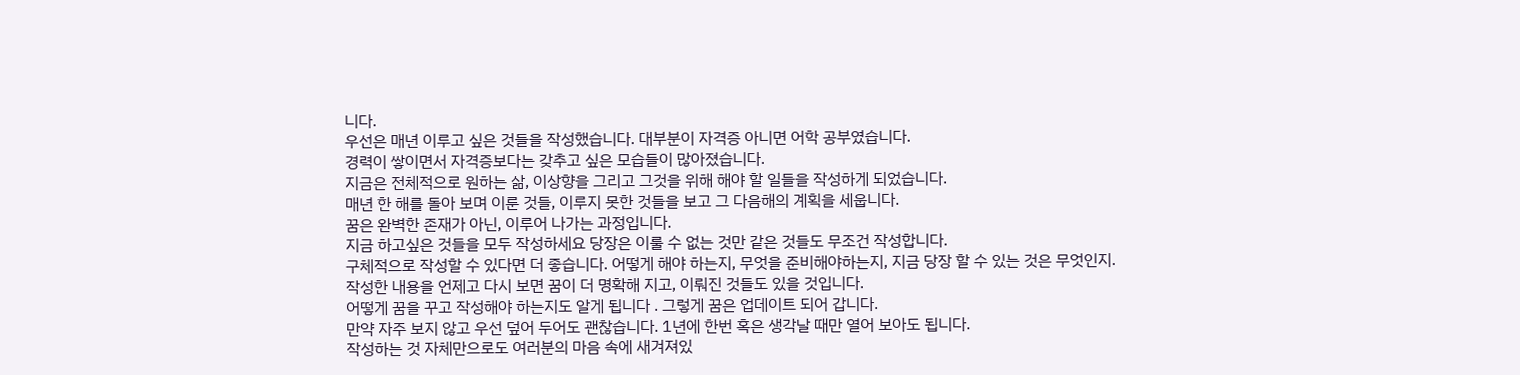니다.
우선은 매년 이루고 싶은 것들을 작성했습니다. 대부분이 자격증 아니면 어학 공부였습니다.
경력이 쌓이면서 자격증보다는 갖추고 싶은 모습들이 많아졌습니다.
지금은 전체적으로 원하는 삶, 이상향을 그리고 그것을 위해 해야 할 일들을 작성하게 되었습니다.
매년 한 해를 돌아 보며 이룬 것들, 이루지 못한 것들을 보고 그 다음해의 계획을 세웁니다.
꿈은 완벽한 존재가 아닌, 이루어 나가는 과정입니다.
지금 하고싶은 것들을 모두 작성하세요 당장은 이룰 수 없는 것만 같은 것들도 무조건 작성합니다.
구체적으로 작성할 수 있다면 더 좋습니다. 어떻게 해야 하는지, 무엇을 준비해야하는지, 지금 당장 할 수 있는 것은 무엇인지.
작성한 내용을 언제고 다시 보면 꿈이 더 명확해 지고, 이뤄진 것들도 있을 것입니다.
어떻게 꿈을 꾸고 작성해야 하는지도 알게 됩니다 . 그렇게 꿈은 업데이트 되어 갑니다.
만약 자주 보지 않고 우선 덮어 두어도 괜찮습니다. 1년에 한번 혹은 생각날 때만 열어 보아도 됩니다.
작성하는 것 자체만으로도 여러분의 마음 속에 새겨져있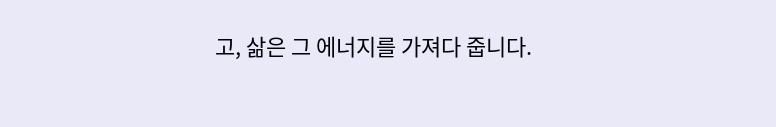고, 삶은 그 에너지를 가져다 줍니다.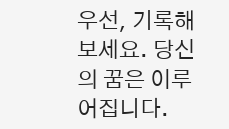우선, 기록해 보세요. 당신의 꿈은 이루어집니다.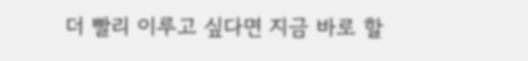더 빨리 이루고 싶다면 지금 바로 할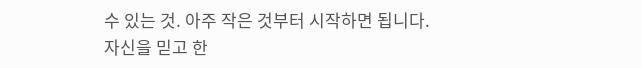수 있는 것. 아주 작은 것부터 시작하면 됩니다.
자신을 믿고 한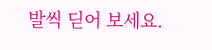발씩 딛어 보세요.